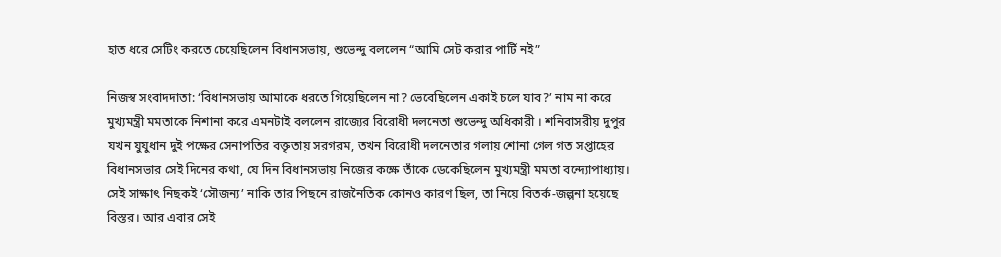হাত ধরে সেটিং করতে চেয়েছিলেন বিধানসভায়, শুভেন্দু বললেন “আমি সেট করার পার্টি নই”

নিজস্ব সংবাদদাতা: ‘বিধানসভায় আমাকে ধরতে গিয়েছিলেন না? ভেবেছিলেন একাই চলে যাব?’ নাম না করে মুখ্যমন্ত্রী মমতাকে নিশানা করে এমনটাই বললেন রাজ্যের বিরোধী দলনেতা শুভেন্দু অধিকারী । শনিবাসরীয় দুপুর যখন যুযুধান দুই পক্ষের সেনাপতির বক্তৃতায় সরগরম, তখন বিরোধী দলনেতার গলায় শোনা গেল গত সপ্তাহের বিধানসভার সেই দিনের কথা, যে দিন বিধানসভায় নিজের কক্ষে তাঁকে ডেকেছিলেন মুখ্যমন্ত্রী মমতা বন্দ্যোপাধ্যায়।
সেই সাক্ষাৎ নিছকই ‘সৌজন্য’ নাকি তার পিছনে রাজনৈতিক কোনও কারণ ছিল, তা নিয়ে বিতর্ক-জল্পনা হয়েছে বিস্তর। আর এবার সেই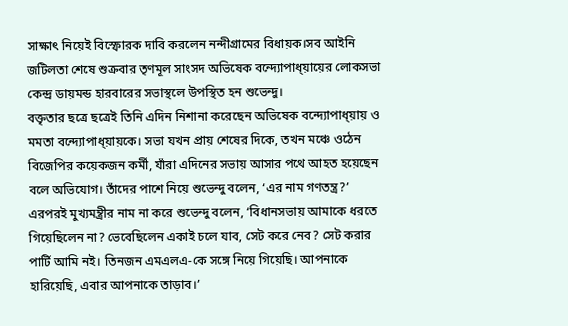সাক্ষাৎ নিয়েই বিস্ফোরক দাবি করলেন নন্দীগ্রামের বিধায়ক।সব আইনি জটিলতা শেষে শুক্রবার তৃণমূল সাংসদ অভিষেক বন্দ্যোপাধ্য়ায়ের লোকসভা কেন্দ্র ডায়মন্ড হারবারের সভাস্থলে উপস্থিত হন শুভেন্দু।
বক্তৃতার ছত্রে ছত্রেই তিনি এদিন নিশানা করেছেন অভিষেক বন্দ্যোপাধ্য়ায় ও মমতা বন্দ্যোপাধ্য়ায়কে। সভা যখন প্রায় শেষের দিকে, তখন মঞ্চে ওঠেন বিজেপির কয়েকজন কর্মী, যাঁরা এদিনের সভায় আসার পথে আহত হয়েছেন বলে অভিযোগ। তাঁদের পাশে নিয়ে শুভেন্দু বলেন, ‘এর নাম গণতন্ত্র?’
এরপরই মুখ্যমন্ত্রীর নাম না করে শুভেন্দু বলেন, ‘বিধানসভায় আমাকে ধরতে গিয়েছিলেন না? ভেবেছিলেন একাই চলে যাব, সেট করে নেব? সেট করার পার্টি আমি নই। তিনজন এমএলএ-কে সঙ্গে নিয়ে গিয়েছি। আপনাকে হারিয়েছি, এবার আপনাকে তাড়াব।’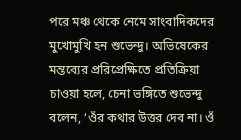পরে মঞ্চ থেকে নেমে সাংবাদিকদের মুখোমুখি হন শুভেন্দু। অভিষেকের মন্তব্যের প্ররিপ্রেক্ষিতে প্রতিক্রিয়া চাওয়া হলে, চেনা ভঙ্গিতে শুভেন্দু বলেন, ‘ওঁর কথার উত্তর দেব না। ওঁ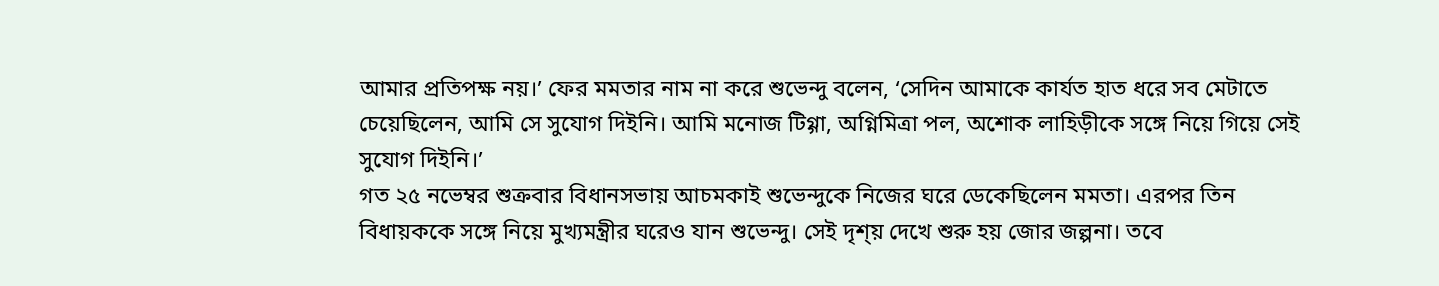আমার প্রতিপক্ষ নয়।’ ফের মমতার নাম না করে শুভেন্দু বলেন, ‘সেদিন আমাকে কার্যত হাত ধরে সব মেটাতে চেয়েছিলেন, আমি সে সুযোগ দিইনি। আমি মনোজ টিগ্গা, অগ্নিমিত্রা পল, অশোক লাহিড়ীকে সঙ্গে নিয়ে গিয়ে সেই সুযোগ দিইনি।’
গত ২৫ নভেম্বর শুক্রবার বিধানসভায় আচমকাই শুভেন্দুকে নিজের ঘরে ডেকেছিলেন মমতা। এরপর তিন বিধায়ককে সঙ্গে নিয়ে মুখ্যমন্ত্রীর ঘরেও যান শুভেন্দু। সেই দৃশ্য় দেখে শুরু হয় জোর জল্পনা। তবে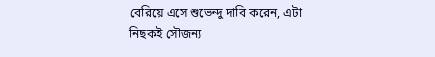বেরিয়ে এসে শুভেন্দু দাবি করেন, এটা নিছকই সৌজন্য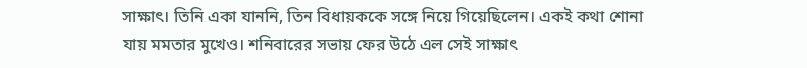সাক্ষাৎ। তিনি একা যাননি, তিন বিধায়ককে সঙ্গে নিয়ে গিয়েছিলেন। একই কথা শোনা যায় মমতার মুখেও। শনিবারের সভায় ফের উঠে এল সেই সাক্ষাৎ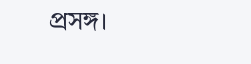প্রসঙ্গ।